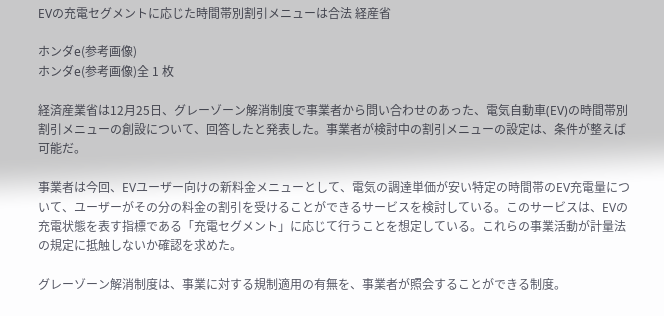EVの充電セグメントに応じた時間帯別割引メニューは合法 経産省

ホンダe(参考画像)
ホンダe(参考画像)全 1 枚

経済産業省は12月25日、グレーゾーン解消制度で事業者から問い合わせのあった、電気自動車(EV)の時間帯別割引メニューの創設について、回答したと発表した。事業者が検討中の割引メニューの設定は、条件が整えば可能だ。

事業者は今回、EVユーザー向けの新料金メニューとして、電気の調達単価が安い特定の時間帯のEV充電量について、ユーザーがその分の料金の割引を受けることができるサービスを検討している。このサービスは、EVの充電状態を表す指標である「充電セグメント」に応じて行うことを想定している。これらの事業活動が計量法の規定に抵触しないか確認を求めた。

グレーゾーン解消制度は、事業に対する規制適用の有無を、事業者が照会することができる制度。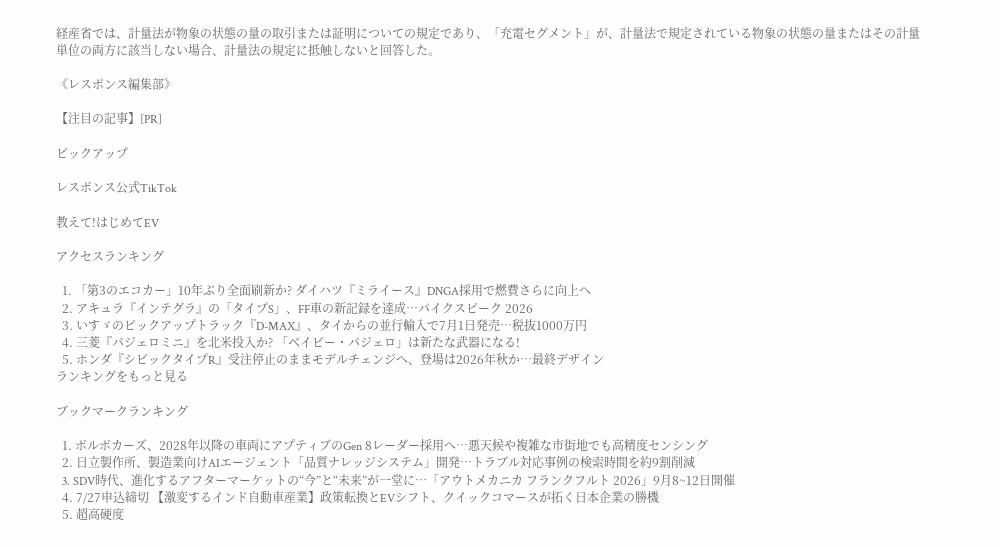経産省では、計量法が物象の状態の量の取引または証明についての規定であり、「充電セグメント」が、計量法で規定されている物象の状態の量またはその計量単位の両方に該当しない場合、計量法の規定に抵触しないと回答した。

《レスポンス編集部》

【注目の記事】[PR]

ピックアップ

レスポンス公式TikTok

教えて!はじめてEV

アクセスランキング

  1. 「第3のエコカー」10年ぶり全面刷新か? ダイハツ『ミライース』DNGA採用で燃費さらに向上へ
  2. アキュラ『インテグラ』の「タイプS」、FF車の新記録を達成…パイクスピーク 2026
  3. いすゞのピックアップトラック『D-MAX』、タイからの並行輸入で7月1日発売…税抜1000万円
  4. 三菱『パジェロミニ』を北米投入か? 「ベイビー・パジェロ」は新たな武器になる!
  5. ホンダ『シビックタイプR』受注停止のままモデルチェンジへ、登場は2026年秋か…最終デザイン
ランキングをもっと見る

ブックマークランキング

  1. ボルボカーズ、2028年以降の車両にアプティブのGen 8レーダー採用へ…悪天候や複雑な市街地でも高精度センシング
  2. 日立製作所、製造業向けAIエージェント「品質ナレッジシステム」開発…トラブル対応事例の検索時間を約9割削減
  3. SDV時代、進化するアフターマーケットの“今”と“未来”が一堂に…「アウトメカニカ フランクフルト 2026」9月8~12日開催
  4. 7/27申込締切 【激変するインド自動車産業】政策転換とEVシフト、クイックコマースが拓く日本企業の勝機
  5. 超高硬度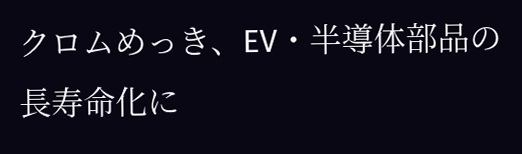クロムめっき、EV・半導体部品の長寿命化に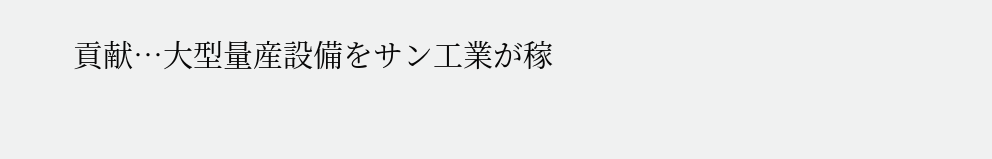貢献…大型量産設備をサン工業が稼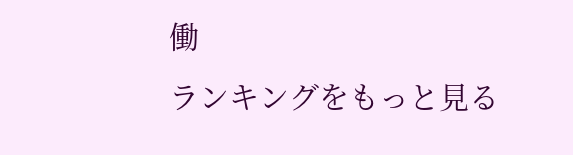働
ランキングをもっと見る